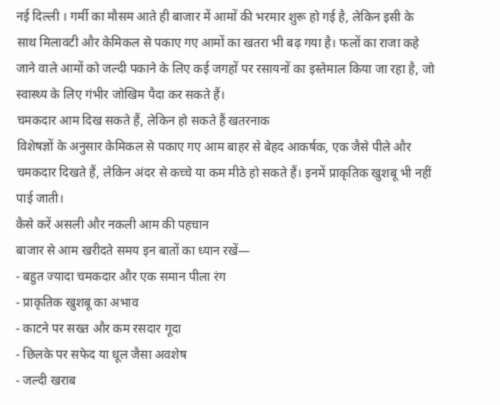नई दिल्ली । गर्मी का मौसम आते ही बाजार में आमों की भरमार शुरू हो गई है, लेकिन इसी के साथ मिलावटी और केमिकल से पकाए गए आमों का खतरा भी बढ़ गया है। फलों का राजा कहे जाने वाले आमों को जल्दी पकाने के लिए कई जगहों पर रसायनों का इस्तेमाल किया जा रहा है, जो स्वास्थ्य के लिए गंभीर जोखिम पैदा कर सकते हैं।
चमकदार आम दिख सकते हैं, लेकिन हो सकते हैं खतरनाक
विशेषज्ञों के अनुसार केमिकल से पकाए गए आम बाहर से बेहद आकर्षक, एक जैसे पीले और चमकदार दिखते हैं, लेकिन अंदर से कच्चे या कम मीठे हो सकते हैं। इनमें प्राकृतिक खुशबू भी नहीं पाई जाती।
कैसे करें असली और नकली आम की पहचान
बाजार से आम खरीदते समय इन बातों का ध्यान रखें—
- बहुत ज्यादा चमकदार और एक समान पीला रंग
- प्राकृतिक खुशबू का अभाव
- काटने पर सख्त और कम रसदार गूदा
- छिलके पर सफेद या धूल जैसा अवशेष
- जल्दी खराब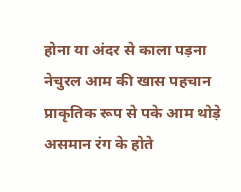होना या अंदर से काला पड़ना
नेचुरल आम की खास पहचान
प्राकृतिक रूप से पके आम थोड़े असमान रंग के होते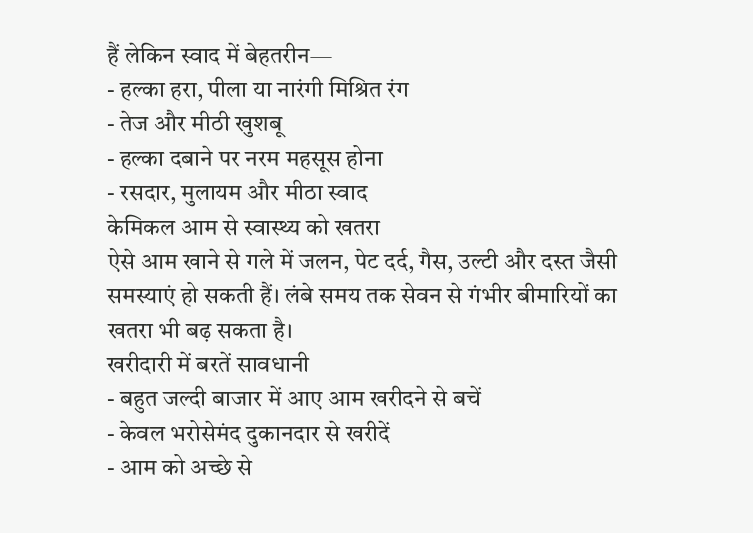हैं लेकिन स्वाद में बेहतरीन—
- हल्का हरा, पीला या नारंगी मिश्रित रंग
- तेज और मीठी खुशबू
- हल्का दबाने पर नरम महसूस होना
- रसदार, मुलायम और मीठा स्वाद
केमिकल आम से स्वास्थ्य को खतरा
ऐसे आम खाने से गले में जलन, पेट दर्द, गैस, उल्टी और दस्त जैसी समस्याएं हो सकती हैं। लंबे समय तक सेवन से गंभीर बीमारियों का खतरा भी बढ़ सकता है।
खरीदारी में बरतें सावधानी
- बहुत जल्दी बाजार में आए आम खरीदने से बचें
- केवल भरोसेमंद दुकानदार से खरीदें
- आम को अच्छे से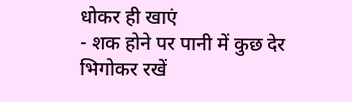धोकर ही खाएं
- शक होने पर पानी में कुछ देर भिगोकर रखें